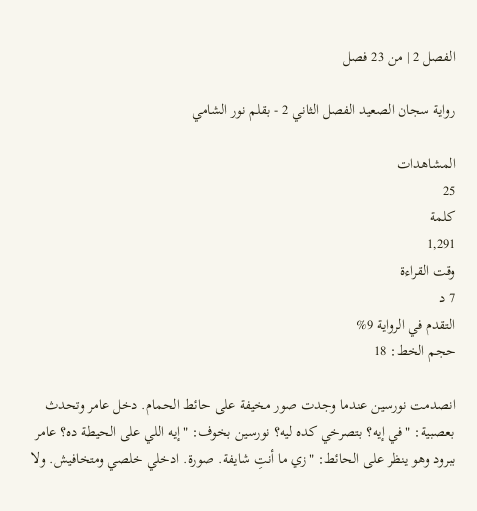الفصل 2 | من 23 فصل

رواية سجان الصعيد الفصل الثاني 2 - بقلم نور الشامي

المشاهدات
25
كلمة
1,291
وقت القراءة
7 د
التقدم في الرواية 9%
حجم الخط: 18

انصدمت نورسين عندما وجدت صور مخيفة على حائط الحمام. دخل عامر وتحدث بعصبية: "في إيه؟ بتصرخي كده ليه؟ نورسين بخوف: "إيه اللي على الحيطة ده؟ عامر ببرود وهو ينظر على الحائط: "زي ما أنتِ شايفة. صورة. ادخلي خلصي ومتخافيش. ولا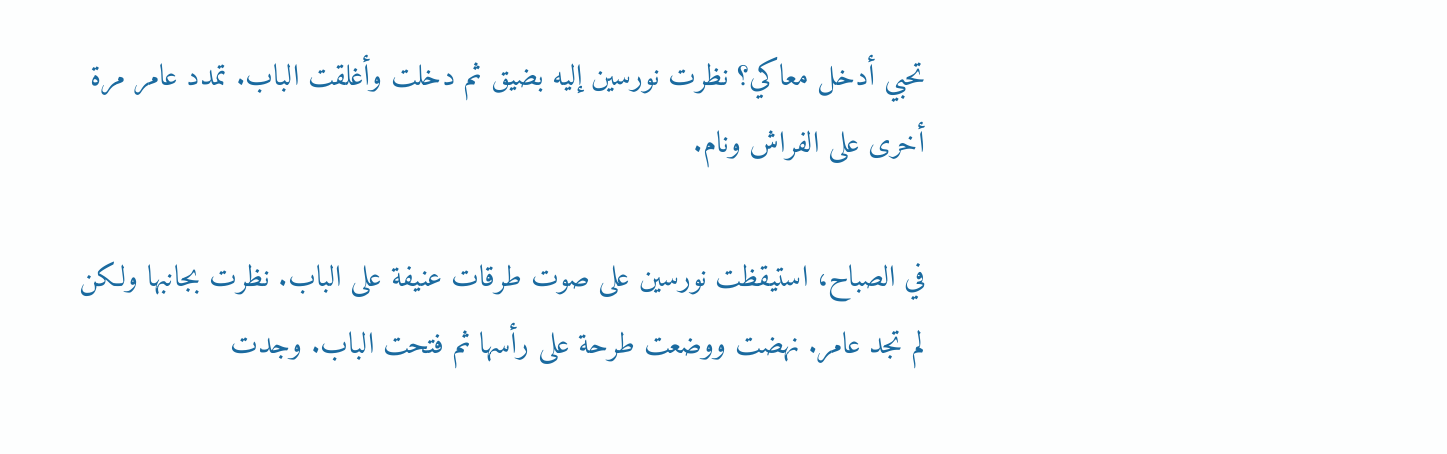تحبي أدخل معاكي؟ نظرت نورسين إليه بضيق ثم دخلت وأغلقت الباب. تمدد عامر مرة أخرى على الفراش ونام.

في الصباح، استيقظت نورسين على صوت طرقات عنيفة على الباب. نظرت بجانبها ولكن لم تجد عامر. نهضت ووضعت طرحة على رأسها ثم فتحت الباب. وجدت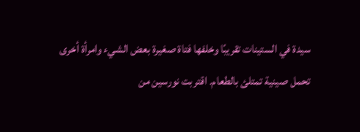سيدة في الستينات تقريبًا وخلفها فتاة صغيرة بعض الشيء وامرأة أخرى تحمل صينية تمتلئ بالطعام. اقتربت نورسين من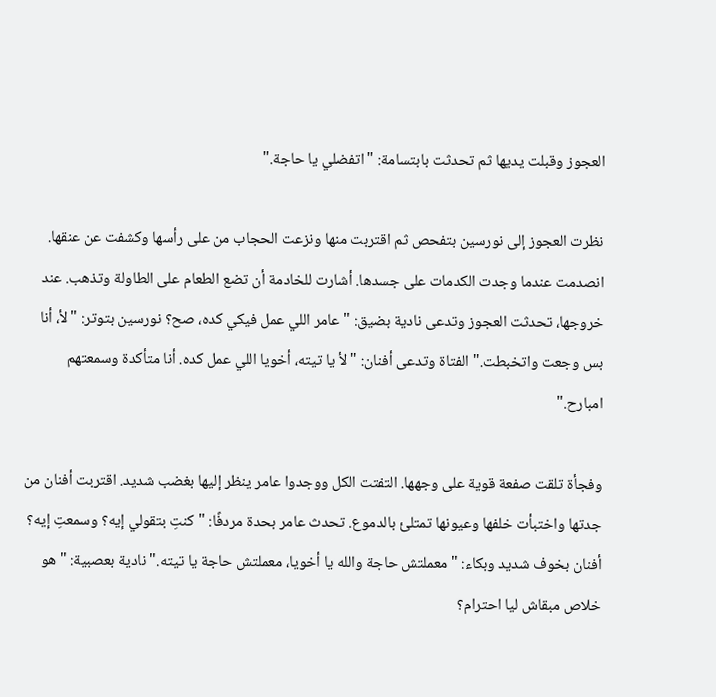العجوز وقبلت يديها ثم تحدثت بابتسامة: "اتفضلي يا حاجة."

نظرت العجوز إلى نورسين بتفحص ثم اقتربت منها ونزعت الحجاب من على رأسها وكشفت عن عنقها. انصدمت عندما وجدت الكدمات على جسدها. أشارت للخادمة أن تضع الطعام على الطاولة وتذهب. عند خروجها، تحدثت العجوز وتدعى نادية بضيق: "عامر اللي عمل فيكي كده، صح؟ نورسين بتوتر: "لأ، أنا بس وجعت واتخبطت." الفتاة وتدعى أفنان: "لأ يا تيته، أخويا اللي عمل كده. أنا متأكدة وسمعتهم امبارح."

وفجأة تلقت صفعة قوية على وجهها. التفتت الكل ووجدوا عامر ينظر إليها بغضب شديد. اقتربت أفنان من جدتها واختبأت خلفها وعيونها تمتلئ بالدموع. تحدث عامر بحدة مردفًا: "كنتِ بتقولي إيه؟ وسمعتِ إيه؟ أفنان بخوف شديد وبكاء: "معملتش حاجة والله يا أخويا، معملتش حاجة يا تيته." نادية بعصبية: "هو خلاص مبقاش ليا احترام؟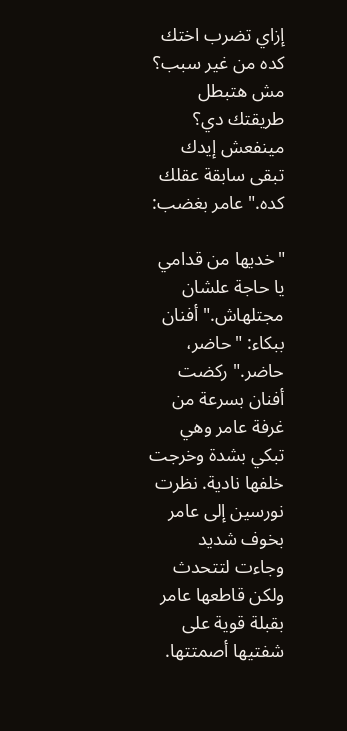إزاي تضرب اختك كده من غير سبب؟ مش هتبطل طريقتك دي؟ مينفعش إيدك تبقى سابقة عقلك كده." عامر بغضب:

"خديها من قدامي يا حاجة علشان مجتلهاش." أفنان ببكاء: "حاضر، حاضر." ركضت أفنان بسرعة من غرفة عامر وهي تبكي بشدة وخرجت خلفها نادية. نظرت نورسين إلى عامر بخوف شديد وجاءت لتتحدث ولكن قاطعها عامر بقبلة قوية على شفتيها أصمتتها.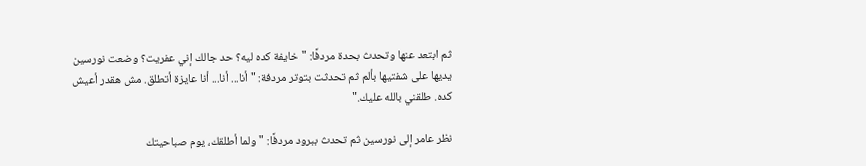ثم ابتعد عنها وتحدث بحدة مردفًا: "خايفة كده ليه؟ حد جالك إني عفريت؟ وضعت نورسين يديها على شفتيها بألم ثم تحدثت بتوتر مردفة: "أنا... أنا... أنا عايزة أتطلق. مش هقدر أعيش كده. طلقني بالله عليك."

نظر عامر إلى نورسين ثم تحدث ببرود مردفًا: "ولما أطلقك، يوم صباحيتك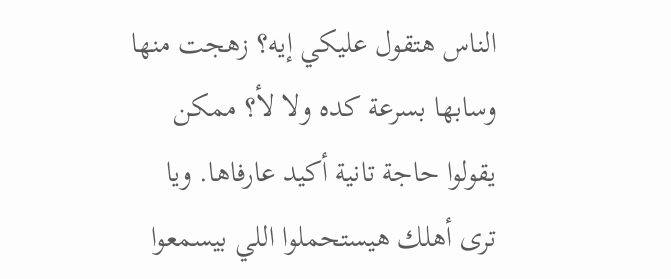الناس هتقول عليكي إيه؟ زهجت منها وسابها بسرعة كده ولا لأ؟ ممكن يقولوا حاجة تانية أكيد عارفاها. ويا ترى أهلك هيستحملوا اللي بيسمعوا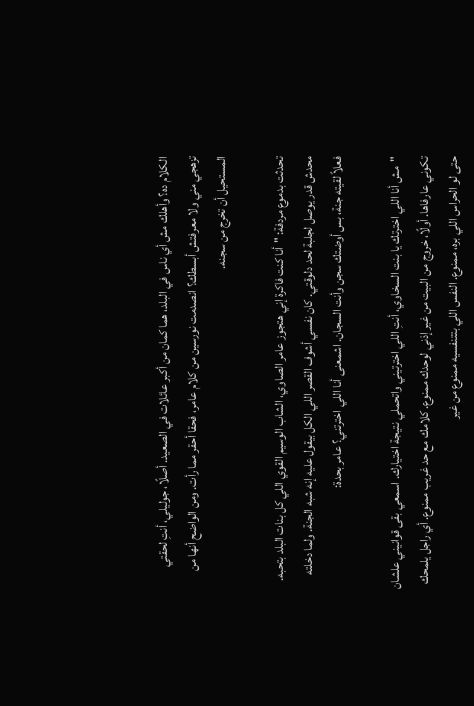الكلام ده؟ وأهلك مش أي ناس في البلد، هما كمان من أكبر عائلات في الصعيد. أصلًا، جوليلي، أنتِ لحقتي تزهجي مني ولا معرفتش أبسطك؟ انصدمت نورسين من كلام عامر، فحقا أحقر مما رأت. ومن الواضح أنها من المستحيل أن تخرج من سجنه.

تحدثت بدموع مردفة: "أنا كنت فاكرة إني هتجوز عامر الصاوي، الشاب الوسيم القوي اللي كل بنات البلد بتحبه. محدش قدر يوصل لجلبة لحد دلوقتي. كان نفسي أشوف القصر اللي الكل بيقول عليه إنه شبه الجنة. ولما دخلته فعلاً لقيته جنة، بس أوضتك سجن وأنت السجان. اشمعنى أنا اللي اخترتني؟ عامر بحدة:

"مش أنا اللي اخترتك يا بنت السخاوي، أنتِ اللي اخترتيني واتحملي نتيجة اختيارك. اسمعي بقى قوانيني علشان تكوني عارفاها. أولًا، خروج من البيت من غير إذني لوحدك ممنوع. كلامك مع حد غريب ممنوع. أي راجل يلمحك حتى لو الحراس اللي بره، ممنوع. النفس اللي بتتنفسيه ممنوع من غير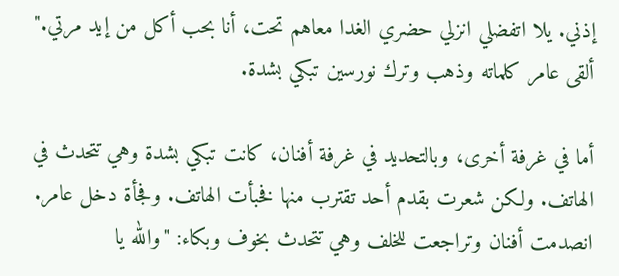إذني. يلا اتفضلي انزلي حضري الغدا معاهم تحت، أنا بحب أكل من إيد مرتي." ألقى عامر كلماته وذهب وترك نورسين تبكي بشدة.

أما في غرفة أخرى، وبالتحديد في غرفة أفنان، كانت تبكي بشدة وهي تتحدث في الهاتف. ولكن شعرت بقدم أحد تقترب منها فخبأت الهاتف. وفجأة دخل عامر. انصدمت أفنان وتراجعت للخلف وهي تتحدث بخوف وبكاء: "والله يا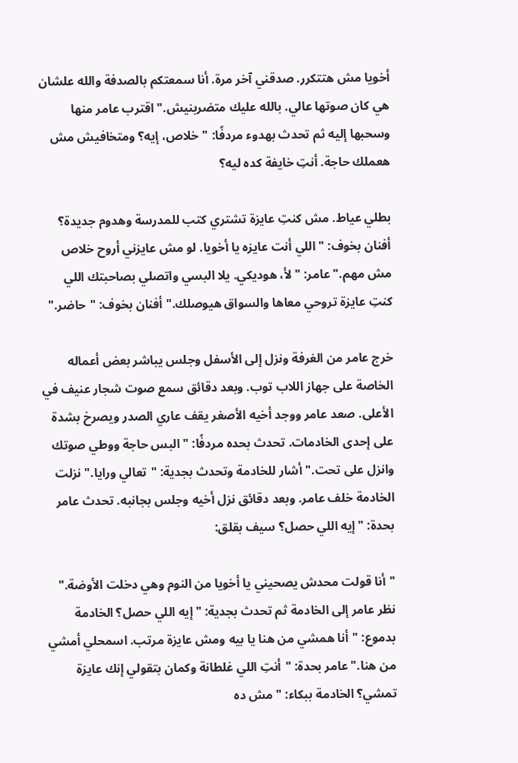أخويا مش هتتكرر. صدقني آخر مرة. أنا سمعتكم بالصدفة والله علشان هي كان صوتها عالي. بالله عليك متضربنيش." اقترب عامر منها وسحبها إليه ثم تحدث بهدوء مردفًا: "خلاص، إيه؟ ومتخافيش مش هعملك حاجة. أنتِ خايفة كده ليه؟

بطلي عياط. مش كنتِ عايزة تشتري كتب للمدرسة وهدوم جديدة؟ أفنان بخوف: "اللي أنت عايزه يا أخويا. لو مش عايزني أروح خلاص مش مهم." عامر: "لأ، هوديكي. يلا البسي واتصلي بصاحبتك اللي كنتِ عايزة تروحي معاها والسواق هيوصلك." أفنان بخوف: "حاضر."

خرج عامر من الغرفة ونزل إلى الأسفل وجلس يباشر بعض أعماله الخاصة على جهاز اللاب توب. وبعد دقائق سمع صوت شجار عنيف في الأعلى. صعد عامر ووجد أخيه الأصغر يقف عاري الصدر ويصرخ بشدة على إحدى الخادمات. تحدث بحده مردفًا: "البس حاجة ووطي صوتك وانزل على تحت." أشار للخادمة وتحدث بجدية: "تعالي ورايا." نزلت الخادمة خلف عامر. وبعد دقائق نزل أخيه وجلس بجانبه. تحدث عامر بحدة: "إيه اللي حصل؟ سيف بقلق:

"أنا قولت محدش يصحيني يا أخويا من النوم وهي دخلت الأوضة." نظر عامر إلى الخادمة ثم تحدث بجدية: "إيه اللي حصل؟ الخادمة بدموع: "أنا همشي من هنا يا بيه ومش عايزة مرتب. اسمحلي أمشي من هنا." عامر بحدة: "أنتِ اللي غلطانة وكمان بتقولي إنك عايزة تمشي؟ الخادمة ببكاء: "مش ده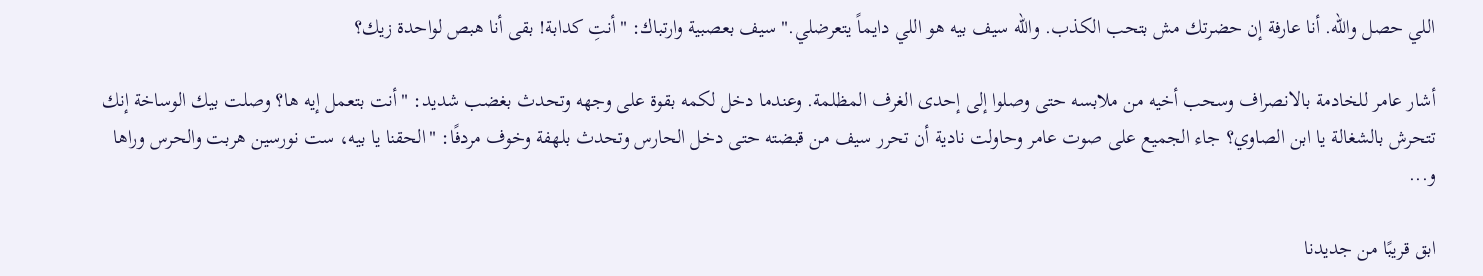اللي حصل والله. أنا عارفة إن حضرتك مش بتحب الكذب. والله سيف بيه هو اللي دايماً يتعرضلي." سيف بعصبية وارتباك: "أنتِ كدابة! بقى أنا هبص لواحدة زيك؟

أشار عامر للخادمة بالانصراف وسحب أخيه من ملابسه حتى وصلوا إلى إحدى الغرف المظلمة. وعندما دخل لكمه بقوة على وجهه وتحدث بغضب شديد: "أنت بتعمل إيه ها؟ وصلت بيك الوساخة إنك تتحرش بالشغالة يا ابن الصاوي؟ جاء الجميع على صوت عامر وحاولت نادية أن تحرر سيف من قبضته حتى دخل الحارس وتحدث بلهفة وخوف مردفًا: "الحقنا يا بيه، ست نورسين هربت والحرس وراها و...

ابق قريبًا من جديدنا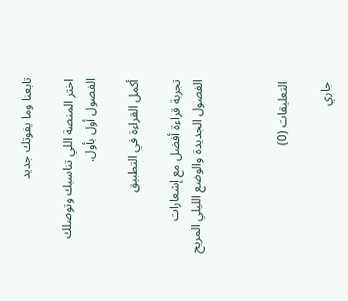تابعنا وما يفوتك جديد

اختر المنصة اللي تناسبك وتوصلك الفصول أول بأول.

أكمل القراءة في التطبيق

تجربة قراءة أفضل مع إشعارات الفصول الجديدة والوضع الليلي المريح



التعليقات (0)

جاري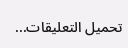تحميل التعليقات...